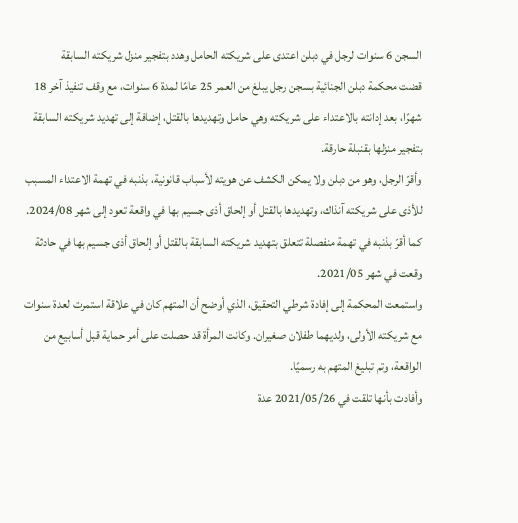السجن 6 سنوات لرجل في دبلن اعتدى على شريكته الحامل وهدد بتفجير منزل شريكته السابقة
قضت محكمة دبلن الجنائية بسجن رجل يبلغ من العمر 25 عامًا لمدة 6 سنوات، مع وقف تنفيذ آخر 18 شهرًا، بعد إدانته بالاعتداء على شريكته وهي حامل وتهديدها بالقتل، إضافة إلى تهديد شريكته السابقة بتفجير منزلها بقنبلة حارقة.
وأقرّ الرجل، وهو من دبلن ولا يمكن الكشف عن هويته لأسباب قانونية، بذنبه في تهمة الاعتداء المسبب للأذى على شريكته آنذاك، وتهديدها بالقتل أو إلحاق أذى جسيم بها في واقعة تعود إلى شهر 2024/08.
كما أقرّ بذنبه في تهمة منفصلة تتعلق بتهديد شريكته السابقة بالقتل أو إلحاق أذى جسيم بها في حادثة وقعت في شهر 2021/05.
واستمعت المحكمة إلى إفادة شرطي التحقيق، الذي أوضح أن المتهم كان في علاقة استمرت لعدة سنوات مع شريكته الأولى، ولديهما طفلان صغيران. وكانت المرأة قد حصلت على أمر حماية قبل أسابيع من الواقعة، وتم تبليغ المتهم به رسميًا.
وأفادت بأنها تلقت في 2021/05/26 عدة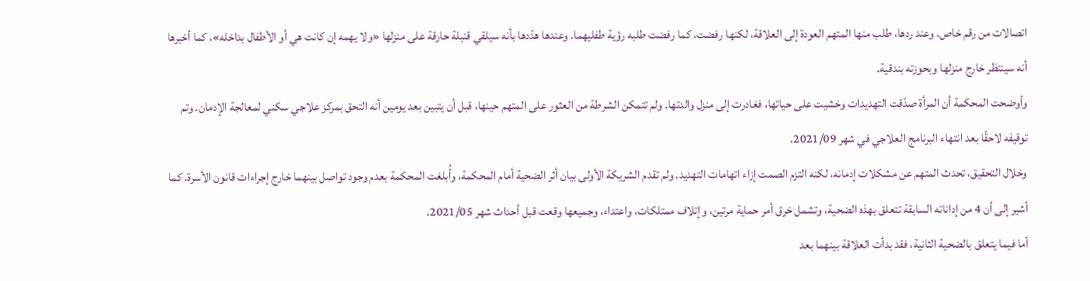اتصالات من رقم خاص. وعند ردها، طلب منها المتهم العودة إلى العلاقة، لكنها رفضت، كما رفضت طلبه رؤية طفليهما. وعندها هدّدها بأنه سيلقي قنبلة حارقة على منزلها «ولا يهمه إن كانت هي أو الأطفال بداخله»، كما أخبرها أنه سينتظر خارج منزلها وبحوزته بندقية.
وأوضحت المحكمة أن المرأة صدّقت التهديدات وخشيت على حياتها، فغادرت إلى منزل والدتها. ولم تتمكن الشرطة من العثور على المتهم حينها، قبل أن يتبين بعد يومين أنه التحق بمركز علاجي سكني لمعالجة الإدمان. وتم توقيفه لاحقًا بعد انتهاء البرنامج العلاجي في شهر 2021/09.
وخلال التحقيق، تحدث المتهم عن مشكلات إدمانه، لكنه التزم الصمت إزاء اتهامات التهديد. ولم تقدم الشريكة الأولى بيان أثر الضحية أمام المحكمة، وأُبلغت المحكمة بعدم وجود تواصل بينهما خارج إجراءات قانون الأسرة. كما أشير إلى أن 4 من إداناته السابقة تتعلق بهذه الضحية، وتشمل خرق أمر حماية مرتين، وإتلاف ممتلكات، واعتداء، وجميعها وقعت قبل أحداث شهر 2021/05.
أما فيما يتعلق بالضحية الثانية، فقد بدأت العلاقة بينهما بعد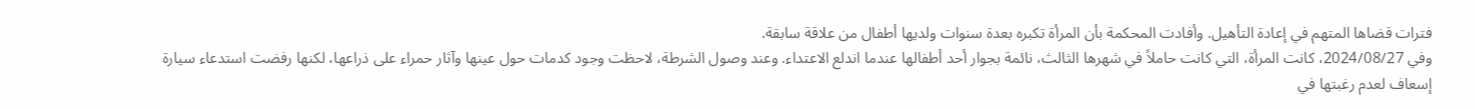فترات قضاها المتهم في إعادة التأهيل. وأفادت المحكمة بأن المرأة تكبره بعدة سنوات ولديها أطفال من علاقة سابقة.
وفي 2024/08/27، كانت المرأة، التي كانت حاملاً في شهرها الثالث، نائمة بجوار أحد أطفالها عندما اندلع الاعتداء. وعند وصول الشرطة، لاحظت وجود كدمات حول عينها وآثار حمراء على ذراعها، لكنها رفضت استدعاء سيارة إسعاف لعدم رغبتها في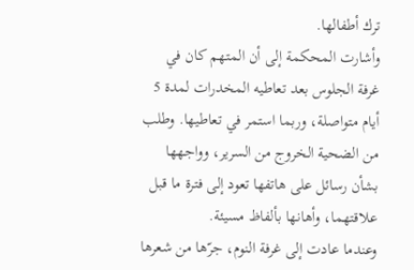ترك أطفالها.
وأشارت المحكمة إلى أن المتهم كان في غرفة الجلوس بعد تعاطيه المخدرات لمدة 5 أيام متواصلة، وربما استمر في تعاطيها. وطلب من الضحية الخروج من السرير، وواجهها بشأن رسائل على هاتفها تعود إلى فترة ما قبل علاقتهما، وأهانها بألفاظ مسيئة.
وعندما عادت إلى غرفة النوم، جرّها من شعرها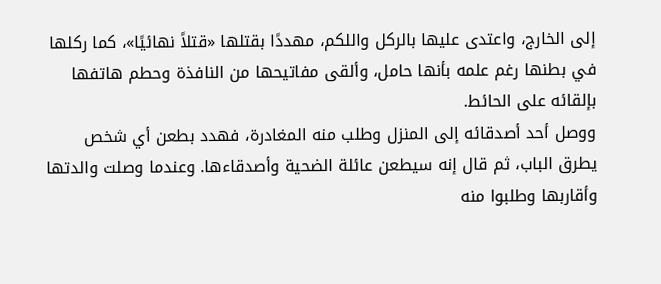إلى الخارج، واعتدى عليها بالركل واللكم، مهددًا بقتلها «قتلاً نهائيًا»، كما ركلها في بطنها رغم علمه بأنها حامل، وألقى مفاتيحها من النافذة وحطم هاتفها بإلقائه على الحائط.
ووصل أحد أصدقائه إلى المنزل وطلب منه المغادرة، فهدد بطعن أي شخص يطرق الباب، ثم قال إنه سيطعن عائلة الضحية وأصدقاءها. وعندما وصلت والدتها وأقاربها وطلبوا منه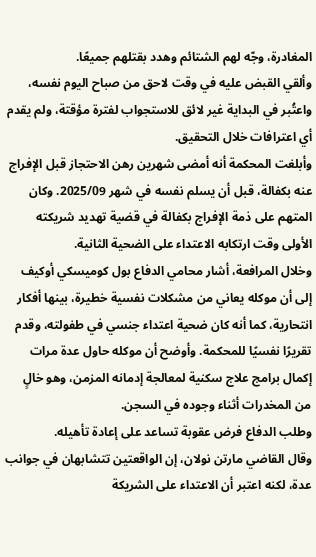المغادرة، وجّه لهم الشتائم وهدد بقتلهم جميعًا.
وألقي القبض عليه في وقت لاحق من صباح اليوم نفسه، واعتُبر في البداية غير لائق للاستجواب لفترة مؤقتة، ولم يقدم أي اعترافات خلال التحقيق.
وأبلغت المحكمة أنه أمضى شهرين رهن الاحتجاز قبل الإفراج عنه بكفالة، قبل أن يسلم نفسه في شهر 2025/09. وكان المتهم على ذمة الإفراج بكفالة في قضية تهديد شريكته الأولى وقت ارتكابه الاعتداء على الضحية الثانية.
وخلال المرافعة، أشار محامي الدفاع بول كوميسكي أوكيف إلى أن موكله يعاني من مشكلات نفسية خطيرة، بينها أفكار انتحارية، كما أنه كان ضحية اعتداء جنسي في طفولته، وقدم تقريرًا نفسيًا للمحكمة. وأوضح أن موكله حاول عدة مرات إكمال برامج علاج سكنية لمعالجة إدمانه المزمن، وهو خالٍ من المخدرات أثناء وجوده في السجن.
وطلب الدفاع فرض عقوبة تساعد على إعادة تأهيله.
وقال القاضي مارتن نولان، إن الواقعتين تتشابهان في جوانب عدة، لكنه اعتبر أن الاعتداء على الشريكة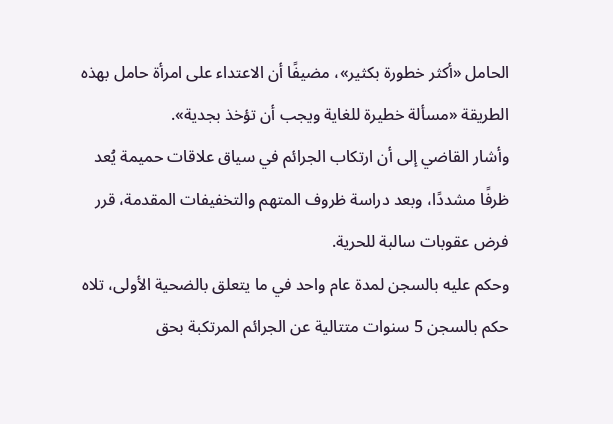الحامل «أكثر خطورة بكثير»، مضيفًا أن الاعتداء على امرأة حامل بهذه الطريقة «مسألة خطيرة للغاية ويجب أن تؤخذ بجدية».
وأشار القاضي إلى أن ارتكاب الجرائم في سياق علاقات حميمة يُعد ظرفًا مشددًا، وبعد دراسة ظروف المتهم والتخفيفات المقدمة، قرر فرض عقوبات سالبة للحرية.
وحكم عليه بالسجن لمدة عام واحد في ما يتعلق بالضحية الأولى، تلاه حكم بالسجن 5 سنوات متتالية عن الجرائم المرتكبة بحق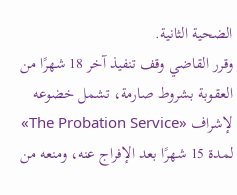الضحية الثانية.
وقرر القاضي وقف تنفيذ آخر 18 شهرًا من العقوبة بشروط صارمة، تشمل خضوعه لإشراف «The Probation Service» لمدة 15 شهرًا بعد الإفراج عنه، ومنعه من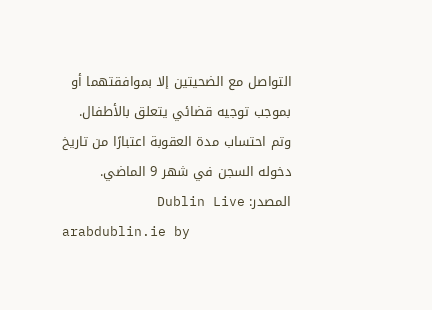التواصل مع الضحيتين إلا بموافقتهما أو بموجب توجيه قضائي يتعلق بالأطفال.
وتم احتساب مدة العقوبة اعتبارًا من تاريخ دخوله السجن في شهر 9 الماضي.
المصدر: Dublin Live
arabdublin.ie by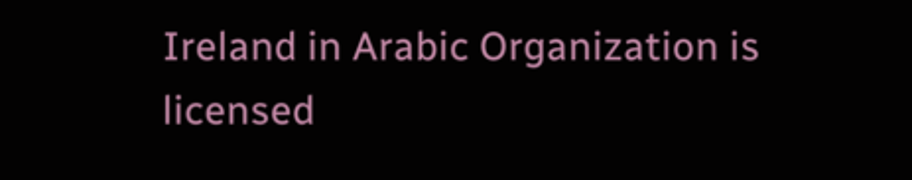Ireland in Arabic Organization is licensed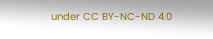under CC BY-NC-ND 4.0